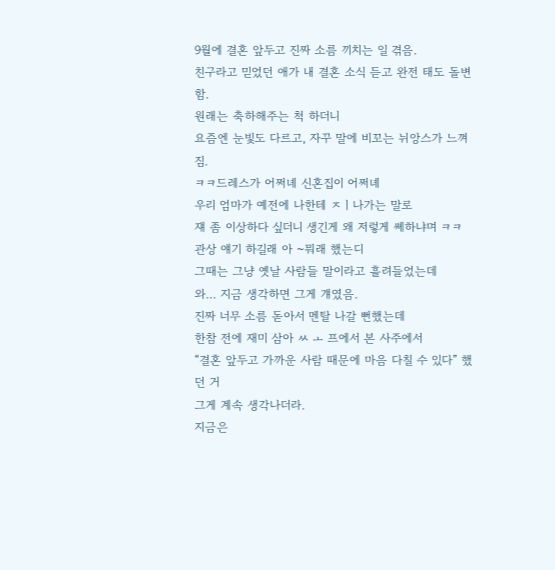9월에 결혼 앞두고 진짜 소름 끼치는 일 겪음.
친구라고 믿었던 애가 내 결혼 소식 듣고 완전 태도 돌변함.
원래는 축하해주는 척 하더니
요즘엔 눈빛도 다르고, 자꾸 말에 비꼬는 뉘앙스가 느껴짐.
ㅋㅋ드레스가 어쩌녜 신혼집이 어쩌녜
우리 엄마가 예전에 나한테 ㅈㅣ나가는 말로
쟤 좀 이상하다 싶더니 생긴게 왜 저렇게 쎼하냐며 ㅋㅋ
관상 얘기 하길래 아 ~뭐래 했는디
그때는 그냥 옛날 사람들 말이라고 흘려들었는데
와… 지금 생각하면 그게 걔였음.
진짜 너무 소름 돋아서 멘탈 나갈 뻔했는데
한참 전에 재미 삼아 ㅆ ㅗ 프에서 본 사주에서
“결혼 앞두고 가까운 사람 때문에 마음 다칠 수 있다” 했던 거
그게 계속 생각나더라.
지금은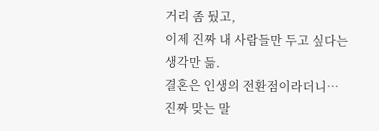거리 좀 뒀고,
이제 진짜 내 사람들만 두고 싶다는 생각만 듦.
결혼은 인생의 전환점이라더니… 진짜 맞는 말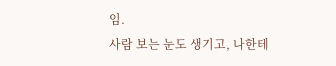임.
사람 보는 눈도 생기고, 나한테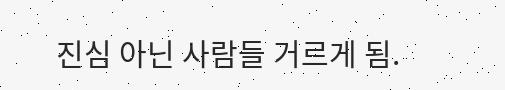진심 아닌 사람들 거르게 됨.